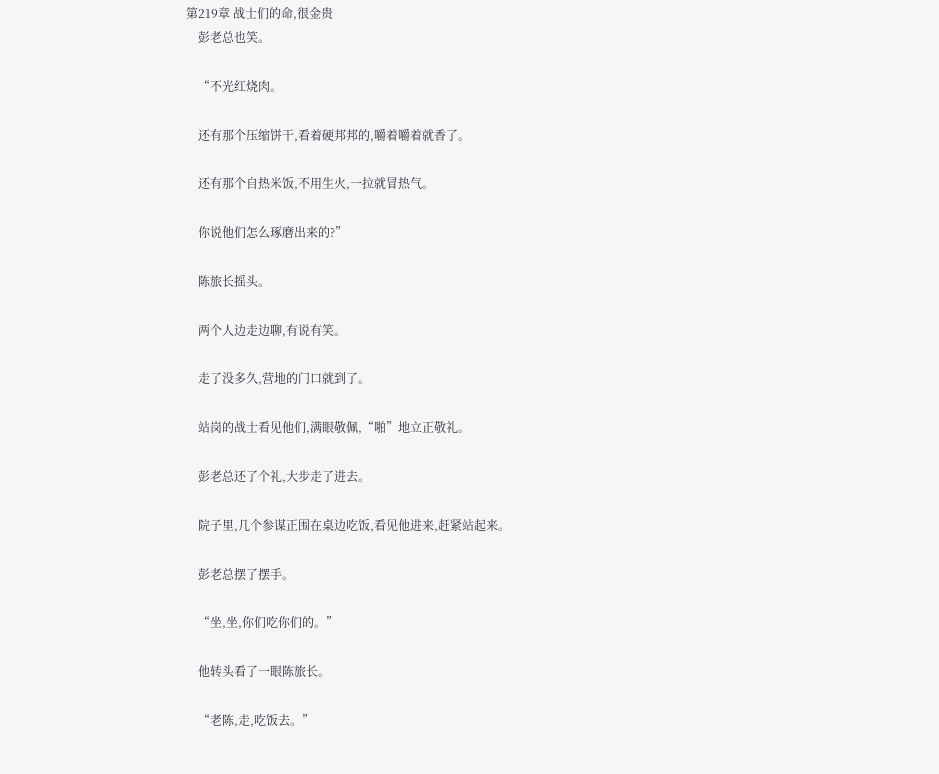第219章 战士们的命,很金贵
    彭老总也笑。

    “不光红烧肉。

    还有那个压缩饼干,看着硬邦邦的,嚼着嚼着就香了。

    还有那个自热米饭,不用生火,一拉就冒热气。

    你说他们怎么琢磨出来的?”

    陈旅长摇头。

    两个人边走边聊,有说有笑。

    走了没多久,营地的门口就到了。

    站岗的战士看见他们,满眼敬佩,“啪”地立正敬礼。

    彭老总还了个礼,大步走了进去。

    院子里,几个参谋正围在桌边吃饭,看见他进来,赶紧站起来。

    彭老总摆了摆手。

    “坐,坐,你们吃你们的。”

    他转头看了一眼陈旅长。

    “老陈,走,吃饭去。”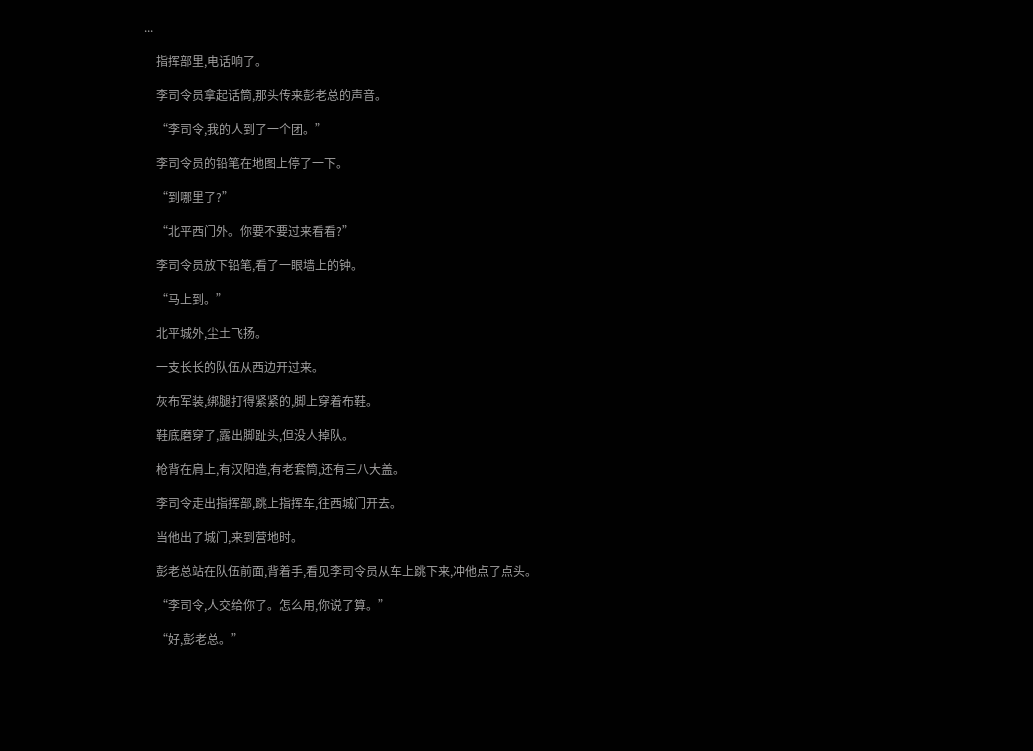...

    指挥部里,电话响了。

    李司令员拿起话筒,那头传来彭老总的声音。

    “李司令,我的人到了一个团。”

    李司令员的铅笔在地图上停了一下。

    “到哪里了?”

    “北平西门外。你要不要过来看看?”

    李司令员放下铅笔,看了一眼墙上的钟。

    “马上到。”

    北平城外,尘土飞扬。

    一支长长的队伍从西边开过来。

    灰布军装,绑腿打得紧紧的,脚上穿着布鞋。

    鞋底磨穿了,露出脚趾头,但没人掉队。

    枪背在肩上,有汉阳造,有老套筒,还有三八大盖。

    李司令走出指挥部,跳上指挥车,往西城门开去。

    当他出了城门,来到营地时。

    彭老总站在队伍前面,背着手,看见李司令员从车上跳下来,冲他点了点头。

    “李司令,人交给你了。怎么用,你说了算。”

    “好,彭老总。”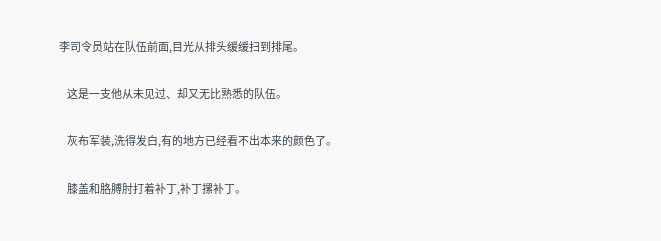李司令员站在队伍前面,目光从排头缓缓扫到排尾。

    这是一支他从未见过、却又无比熟悉的队伍。

    灰布军装,洗得发白,有的地方已经看不出本来的颜色了。

    膝盖和胳膊肘打着补丁,补丁摞补丁。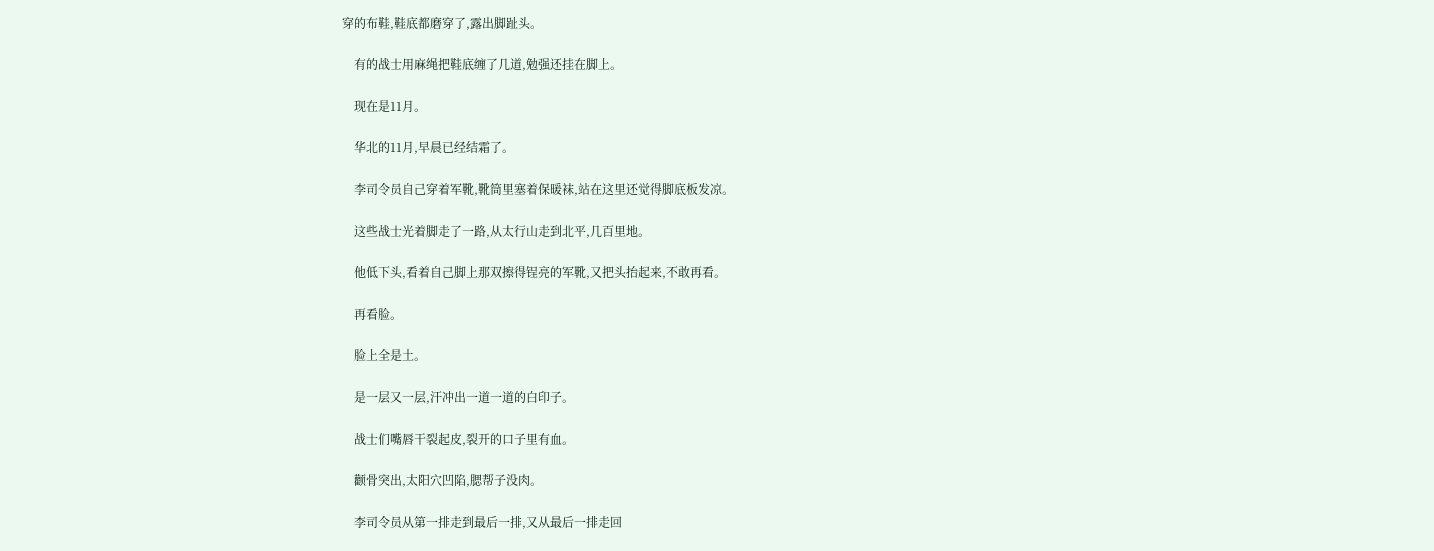穿的布鞋,鞋底都磨穿了,露出脚趾头。

    有的战士用麻绳把鞋底缠了几道,勉强还挂在脚上。

    现在是11月。

    华北的11月,早晨已经结霜了。

    李司令员自己穿着军靴,靴筒里塞着保暖袜,站在这里还觉得脚底板发凉。

    这些战士光着脚走了一路,从太行山走到北平,几百里地。

    他低下头,看着自己脚上那双擦得锃亮的军靴,又把头抬起来,不敢再看。

    再看脸。

    脸上全是土。

    是一层又一层,汗冲出一道一道的白印子。

    战士们嘴唇干裂起皮,裂开的口子里有血。

    颧骨突出,太阳穴凹陷,腮帮子没肉。

    李司令员从第一排走到最后一排,又从最后一排走回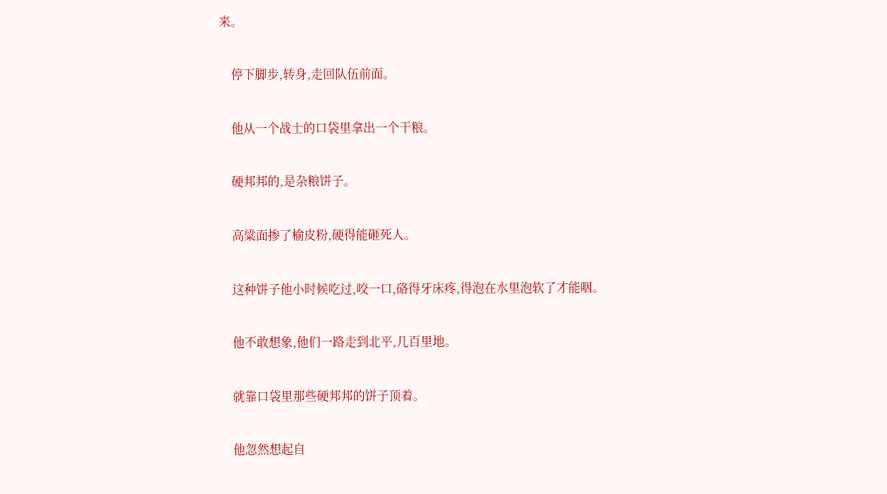来。

    停下脚步,转身,走回队伍前面。

    他从一个战士的口袋里拿出一个干粮。

    硬邦邦的,是杂粮饼子。

    高粱面掺了榆皮粉,硬得能砸死人。

    这种饼子他小时候吃过,咬一口,硌得牙床疼,得泡在水里泡软了才能咽。

    他不敢想象,他们一路走到北平,几百里地。

    就靠口袋里那些硬邦邦的饼子顶着。

    他忽然想起自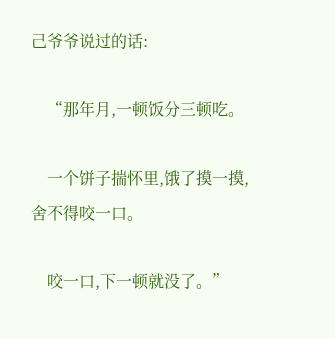己爷爷说过的话:

    “那年月,一顿饭分三顿吃。

    一个饼子揣怀里,饿了摸一摸,舍不得咬一口。

    咬一口,下一顿就没了。”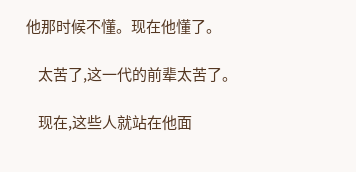他那时候不懂。现在他懂了。

    太苦了,这一代的前辈太苦了。

    现在,这些人就站在他面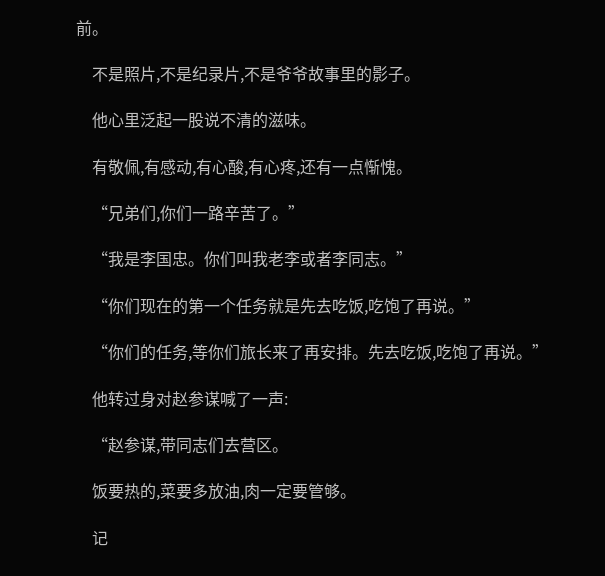前。

    不是照片,不是纪录片,不是爷爷故事里的影子。

    他心里泛起一股说不清的滋味。

    有敬佩,有感动,有心酸,有心疼,还有一点惭愧。

    “兄弟们,你们一路辛苦了。”

    “我是李国忠。你们叫我老李或者李同志。”

    “你们现在的第一个任务就是先去吃饭,吃饱了再说。”

    “你们的任务,等你们旅长来了再安排。先去吃饭,吃饱了再说。”

    他转过身对赵参谋喊了一声:

    “赵参谋,带同志们去营区。

    饭要热的,菜要多放油,肉一定要管够。

    记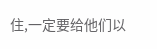住,一定要给他们以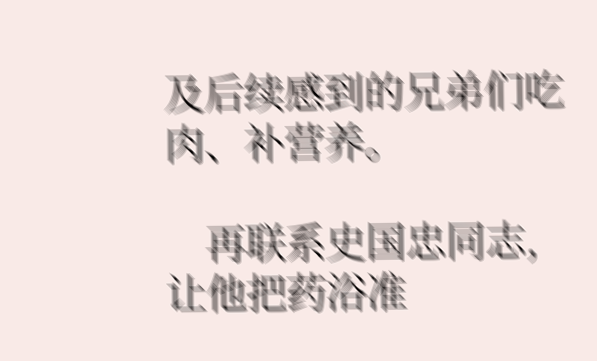及后续感到的兄弟们吃肉、补营养。

    再联系史国忠同志,让他把药浴准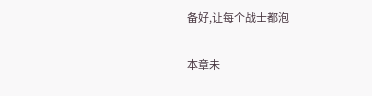备好,让每个战士都泡

本章未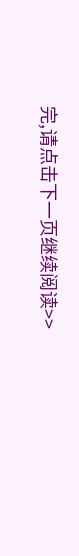完,请点击下一页继续阅读>>